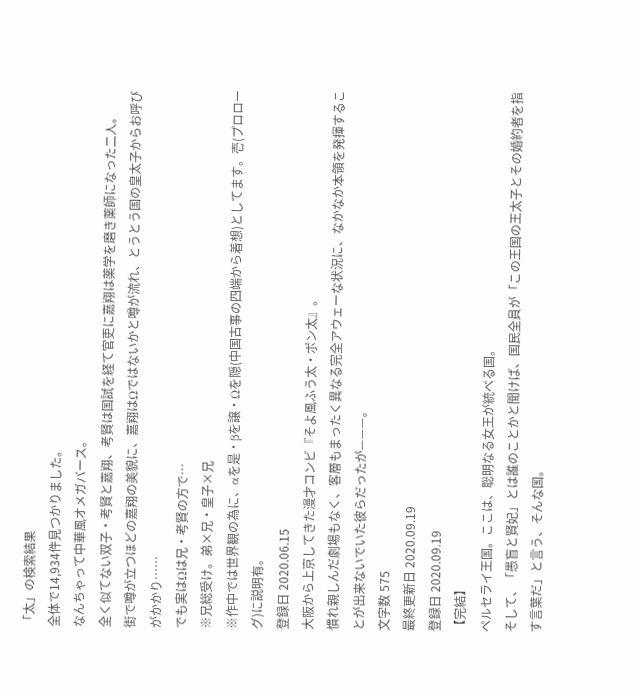「太」の検索結果
全体で14,934件見つかりました。
なんちゃって中華風オメガバース。
全く似てない双子・考賢と嘉翔、考賢は国試を経て官吏に嘉翔は薬学を磨き薬師になった二人。
街で噂が立つほどの嘉翔の美貌に、嘉翔はΩではないかと噂が流れ、とうとう国の皇太子からお呼びがかかり……
でも実はΩは兄・考賢の方で…
※兄総受け。弟×兄・皇子×兄
※作中では世界観の為に、αを是・βを譲・Ωを隠(中国古事の四端から着想)としてます。壱(プロローグ)に説明有。
登録日 2020.06.15
大阪から上京してきた漫才コンビ『そよ風ふう太・ポン太』。
慣れ親しんだ劇場もなく、客層もまったく異なる完全アウェーな状況に、なかなか本領を発揮することが出来ないでいた彼らだったが———。
文字数 575
最終更新日 2020.09.19
登録日 2020.09.19
【完結】
ペルセライ王国。ここは、聡明なる女王が統べる国。
そして、「愚盲と賢妃」とは誰のことかと聞けば、国民全員が「この王国の王太子とその婚約者を指す言葉だ」と言う、そんな国。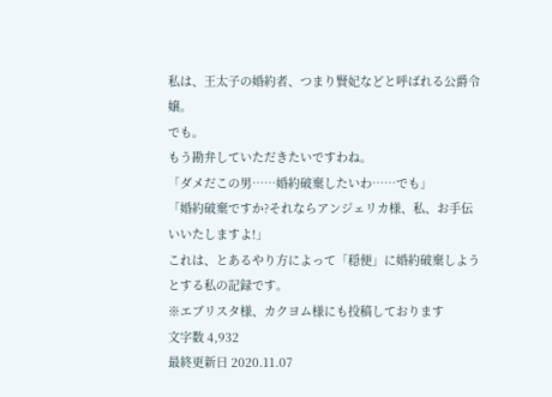私は、王太子の婚約者、つまり賢妃などと呼ばれる公爵令嬢。
でも。
もう勘弁していただきたいですわね。
「ダメだこの男……婚約破棄したいわ……でも」
「婚約破棄ですか?それならアンジェリカ様、私、お手伝いいたしますよ!」
これは、とあるやり方によって「穏便」に婚約破棄しようとする私の記録です。
※エブリスタ様、カクヨム様にも投稿しております
文字数 4,932
最終更新日 2020.11.07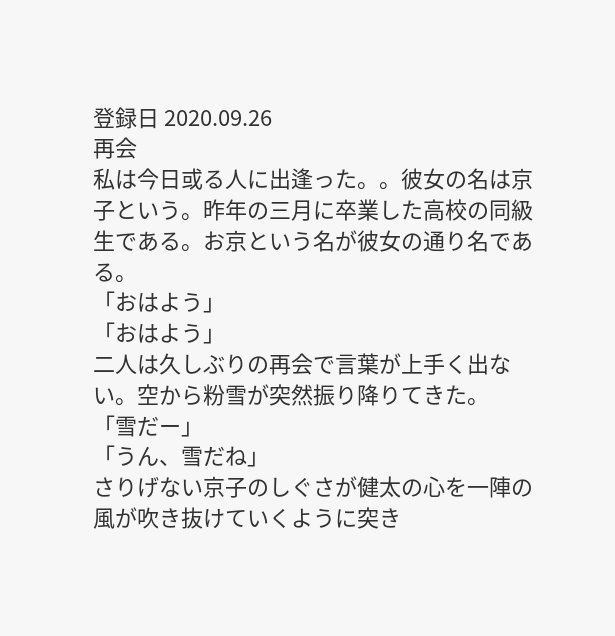登録日 2020.09.26
再会
私は今日或る人に出逢った。。彼女の名は京子という。昨年の三月に卒業した高校の同級生である。お京という名が彼女の通り名である。
「おはよう」
「おはよう」
二人は久しぶりの再会で言葉が上手く出ない。空から粉雪が突然振り降りてきた。
「雪だー」
「うん、雪だね」
さりげない京子のしぐさが健太の心を一陣の風が吹き抜けていくように突き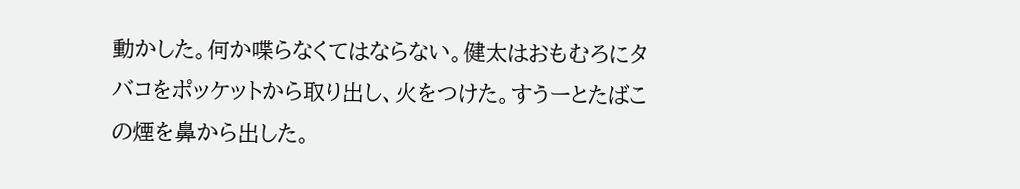動かした。何か喋らなくてはならない。健太はおもむろにタバコをポッケットから取り出し、火をつけた。すうーとたばこの煙を鼻から出した。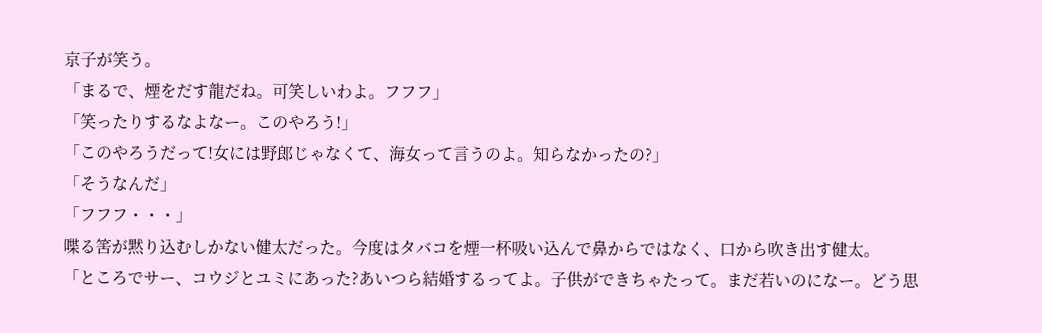京子が笑う。
「まるで、煙をだす龍だね。可笑しいわよ。フフフ」
「笑ったりするなよなー。このやろう!」
「このやろうだって!女には野郎じゃなくて、海女って言うのよ。知らなかったの?」
「そうなんだ」
「フフフ・・・」
喋る筈が黙り込むしかない健太だった。今度はタバコを煙一杯吸い込んで鼻からではなく、口から吹き出す健太。
「ところでサー、コウジとユミにあった?あいつら結婚するってよ。子供ができちゃたって。まだ若いのになー。どう思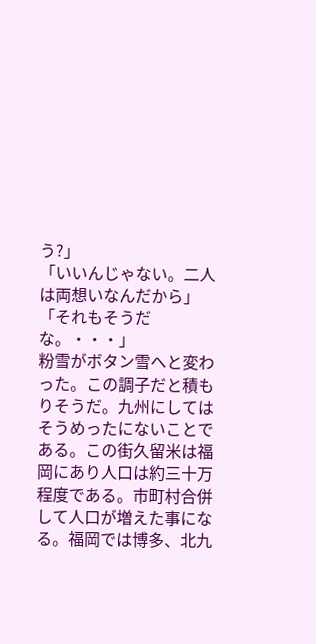う?」
「いいんじゃない。二人は両想いなんだから」
「それもそうだな。・・・」
粉雪がボタン雪へと変わった。この調子だと積もりそうだ。九州にしてはそうめったにないことである。この街久留米は福岡にあり人口は約三十万程度である。市町村合併して人口が増えた事になる。福岡では博多、北九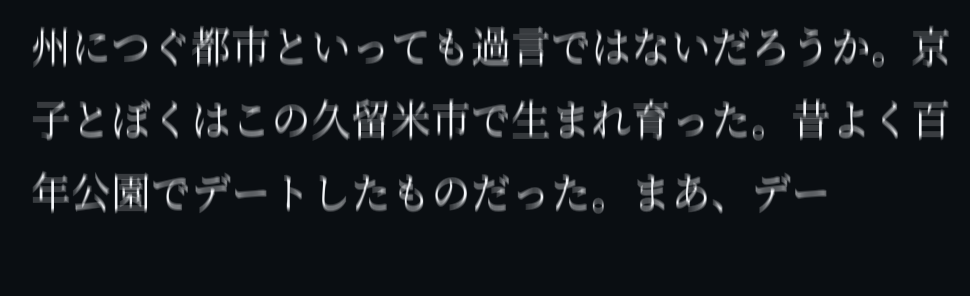州につぐ都市といっても過言ではないだろうか。京子とぼくはこの久留米市で生まれ育った。昔よく百年公園でデートしたものだった。まあ、デー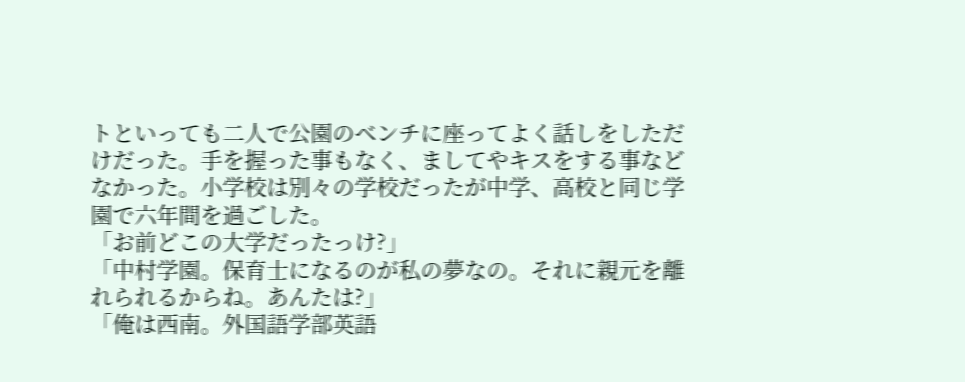トといっても二人で公園のベンチに座ってよく話しをしただけだった。手を握った事もなく、ましてやキスをする事などなかった。小学校は別々の学校だったが中学、高校と同じ学園で六年間を過ごした。
「お前どこの大学だったっけ?」
「中村学園。保育士になるのが私の夢なの。それに親元を離れられるからね。あんたは?」
「俺は西南。外国語学部英語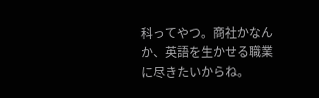科ってやつ。商社かなんか、英語を生かせる職業に尽きたいからね。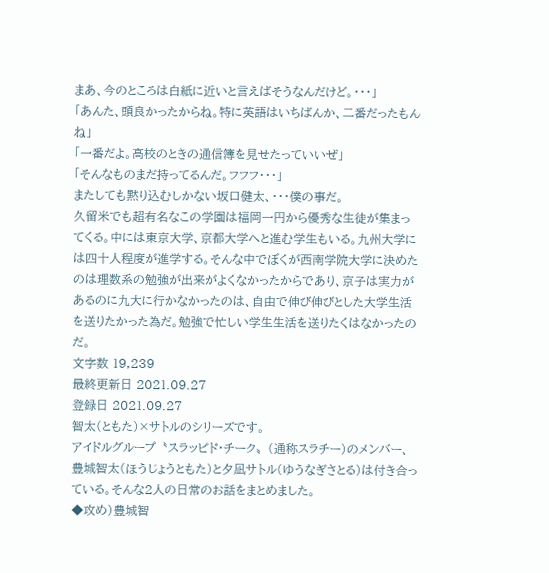まあ、今のところは白紙に近いと言えばそうなんだけど。・・・」
「あんた、頭良かったからね。特に英語はいちばんか、二番だったもんね」
「一番だよ。高校のときの通信簿を見せたっていいぜ」
「そんなものまだ持ってるんだ。フフフ・・・」
またしても黙り込むしかない坂口健太、・・・僕の事だ。
久留米でも超有名なこの学園は福岡一円から優秀な生徒が集まってくる。中には東京大学、京都大学へと進む学生もいる。九州大学には四十人程度が進学する。そんな中でぼくが西南学院大学に決めたのは理数系の勉強が出来がよくなかったからであり、京子は実力があるのに九大に行かなかったのは、自由で伸び伸びとした大学生活を送りたかった為だ。勉強で忙しい学生生活を送りたくはなかったのだ。
文字数 19,239
最終更新日 2021.09.27
登録日 2021.09.27
智太(ともた)×サトルのシリーズです。
アイドルグループ〝スラッピド・チーク〟(通称スラチー)のメンバー、豊城智太(ほうじょうともた)と夕凪サトル(ゆうなぎさとる)は付き合っている。そんな2人の日常のお話をまとめました。
◆攻め)豊城智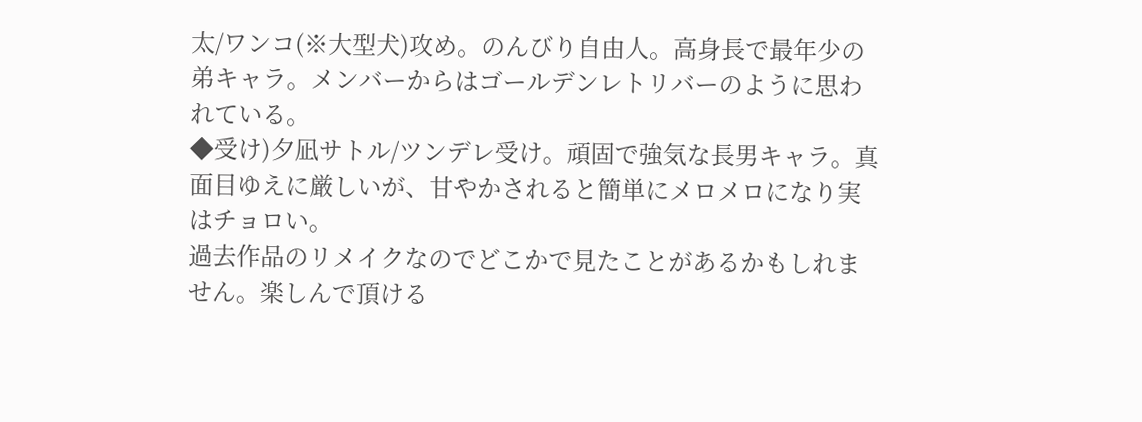太/ワンコ(※大型犬)攻め。のんびり自由人。高身長で最年少の弟キャラ。メンバーからはゴールデンレトリバーのように思われている。
◆受け)夕凪サトル/ツンデレ受け。頑固で強気な長男キャラ。真面目ゆえに厳しいが、甘やかされると簡単にメロメロになり実はチョロい。
過去作品のリメイクなのでどこかで見たことがあるかもしれません。楽しんで頂ける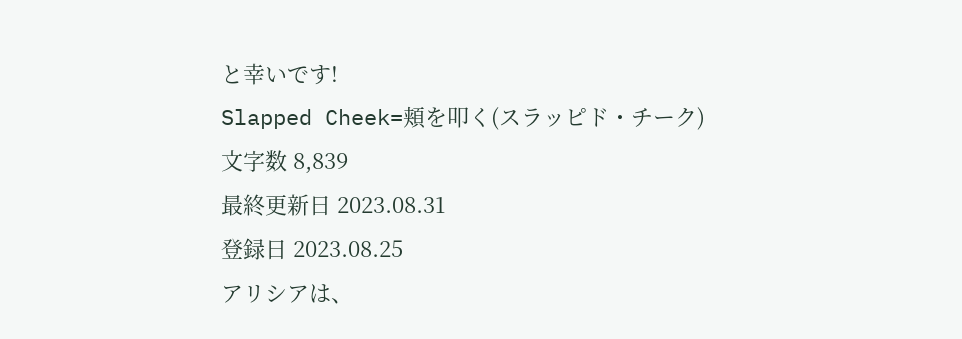と幸いです!
Slapped Cheek=頬を叩く(スラッピド・チーク)
文字数 8,839
最終更新日 2023.08.31
登録日 2023.08.25
アリシアは、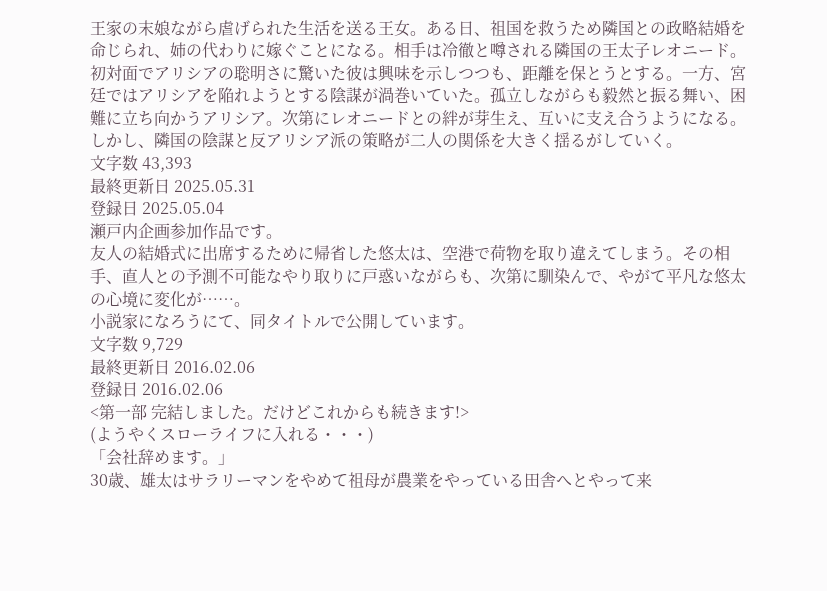王家の末娘ながら虐げられた生活を送る王女。ある日、祖国を救うため隣国との政略結婚を命じられ、姉の代わりに嫁ぐことになる。相手は冷徹と噂される隣国の王太子レオニード。初対面でアリシアの聡明さに驚いた彼は興味を示しつつも、距離を保とうとする。一方、宮廷ではアリシアを陥れようとする陰謀が渦巻いていた。孤立しながらも毅然と振る舞い、困難に立ち向かうアリシア。次第にレオニードとの絆が芽生え、互いに支え合うようになる。しかし、隣国の陰謀と反アリシア派の策略が二人の関係を大きく揺るがしていく。
文字数 43,393
最終更新日 2025.05.31
登録日 2025.05.04
瀬戸内企画参加作品です。
友人の結婚式に出席するために帰省した悠太は、空港で荷物を取り違えてしまう。その相手、直人との予測不可能なやり取りに戸惑いながらも、次第に馴染んで、やがて平凡な悠太の心境に変化が……。
小説家になろうにて、同タイトルで公開しています。
文字数 9,729
最終更新日 2016.02.06
登録日 2016.02.06
<第一部 完結しました。だけどこれからも続きます!>
(ようやくスローライフに入れる・・・)
「会社辞めます。」
30歳、雄太はサラリーマンをやめて祖母が農業をやっている田舎へとやって来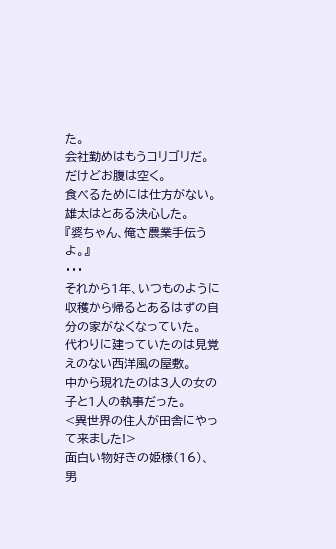た。
会社勤めはもうコリゴリだ。だけどお腹は空く。
食べるためには仕方がない。雄太はとある決心した。
『婆ちゃん、俺さ農業手伝うよ。』
・・・
それから1年、いつものように収穫から帰るとあるはずの自分の家がなくなっていた。
代わりに建っていたのは見覚えのない西洋風の屋敷。
中から現れたのは3人の女の子と1人の執事だった。
<異世界の住人が田舎にやって来ました!>
面白い物好きの姫様(16)、男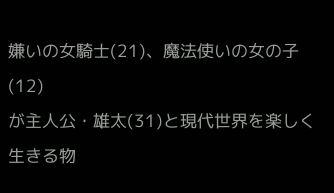嫌いの女騎士(21)、魔法使いの女の子(12)
が主人公・雄太(31)と現代世界を楽しく生きる物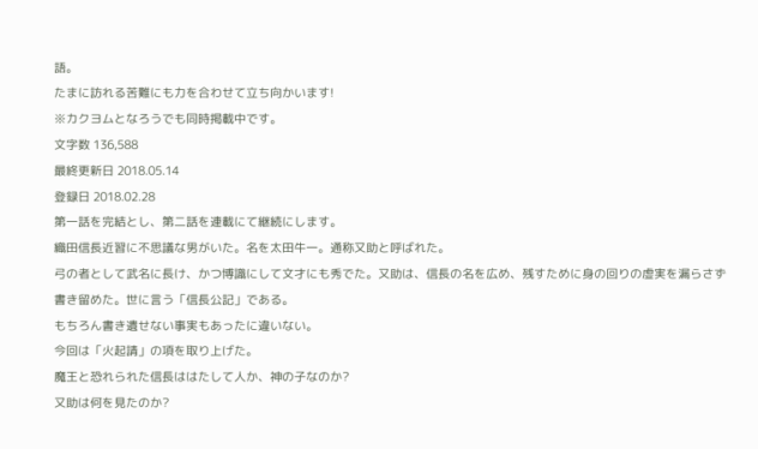語。
たまに訪れる苦難にも力を合わせて立ち向かいます!
※カクヨムとなろうでも同時掲載中です。
文字数 136,588
最終更新日 2018.05.14
登録日 2018.02.28
第一話を完結とし、第二話を連載にて継続にします。
織田信長近習に不思議な男がいた。名を太田牛一。通称又助と呼ばれた。
弓の者として武名に長け、かつ博識にして文才にも秀でた。又助は、信長の名を広め、残すために身の回りの虚実を漏らさず書き留めた。世に言う「信長公記」である。
もちろん書き遺せない事実もあったに違いない。
今回は「火起請」の項を取り上げた。
魔王と恐れられた信長ははたして人か、神の子なのか?
又助は何を見たのか?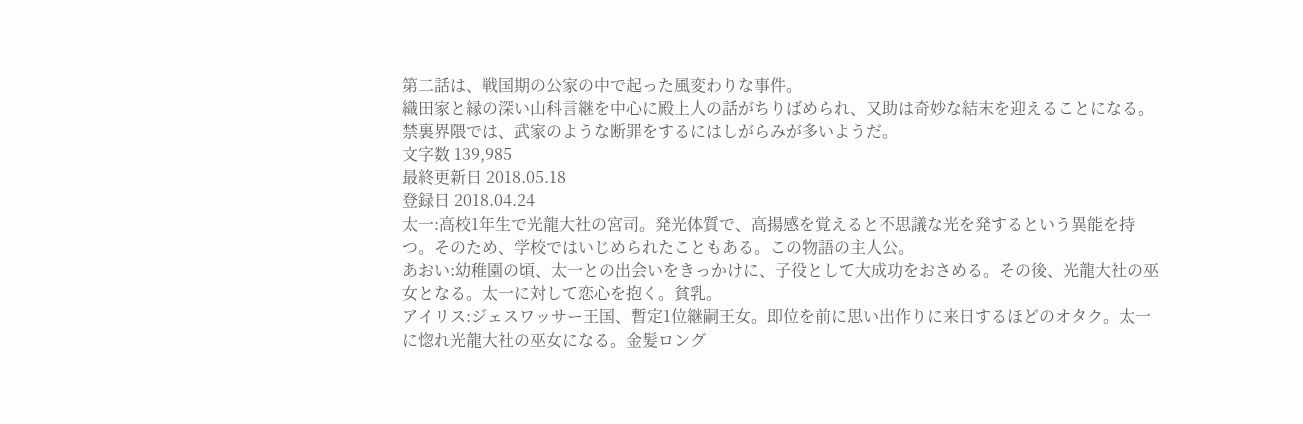第二話は、戦国期の公家の中で起った風変わりな事件。
織田家と縁の深い山科言継を中心に殿上人の話がちりばめられ、又助は奇妙な結末を迎えることになる。禁裏界隈では、武家のような断罪をするにはしがらみが多いようだ。
文字数 139,985
最終更新日 2018.05.18
登録日 2018.04.24
太一:高校1年生で光龍大社の宮司。発光体質で、高揚感を覚えると不思議な光を発するという異能を持つ。そのため、学校ではいじめられたこともある。この物語の主人公。
あおい:幼稚園の頃、太一との出会いをきっかけに、子役として大成功をおさめる。その後、光龍大社の巫女となる。太一に対して恋心を抱く。貧乳。
アイリス:ジェスワッサー王国、暫定1位継嗣王女。即位を前に思い出作りに来日するほどのオタク。太一に惚れ光龍大社の巫女になる。金髪ロング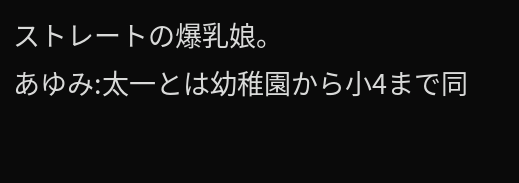ストレートの爆乳娘。
あゆみ:太一とは幼稚園から小4まで同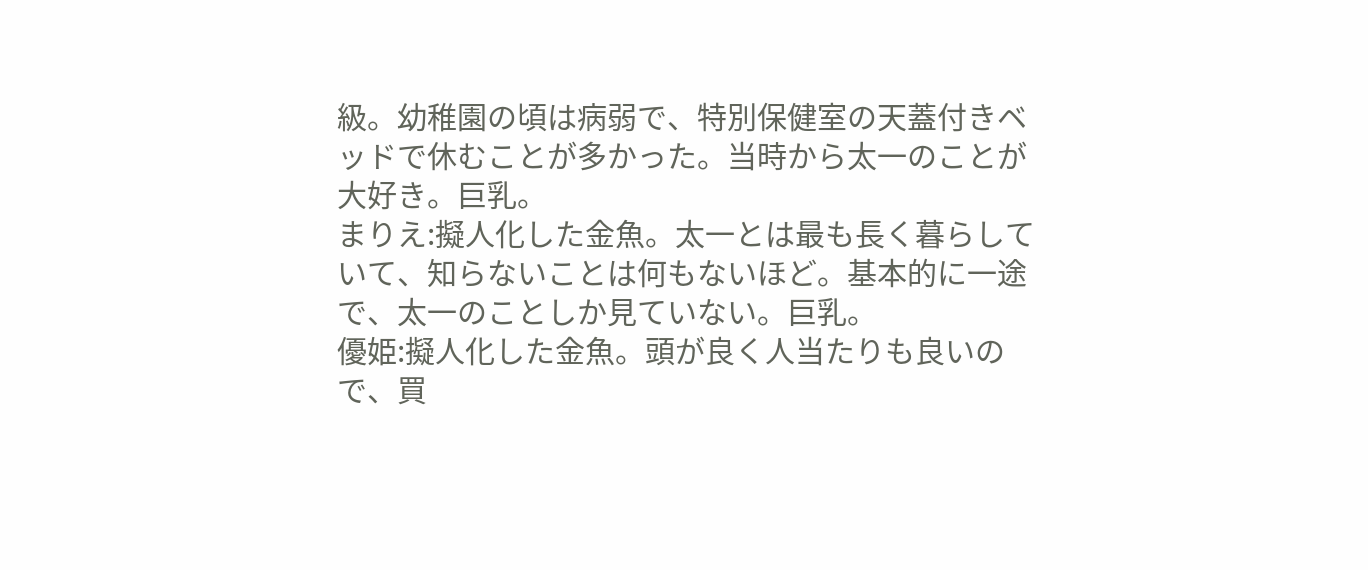級。幼稚園の頃は病弱で、特別保健室の天蓋付きベッドで休むことが多かった。当時から太一のことが大好き。巨乳。
まりえ:擬人化した金魚。太一とは最も長く暮らしていて、知らないことは何もないほど。基本的に一途で、太一のことしか見ていない。巨乳。
優姫:擬人化した金魚。頭が良く人当たりも良いので、買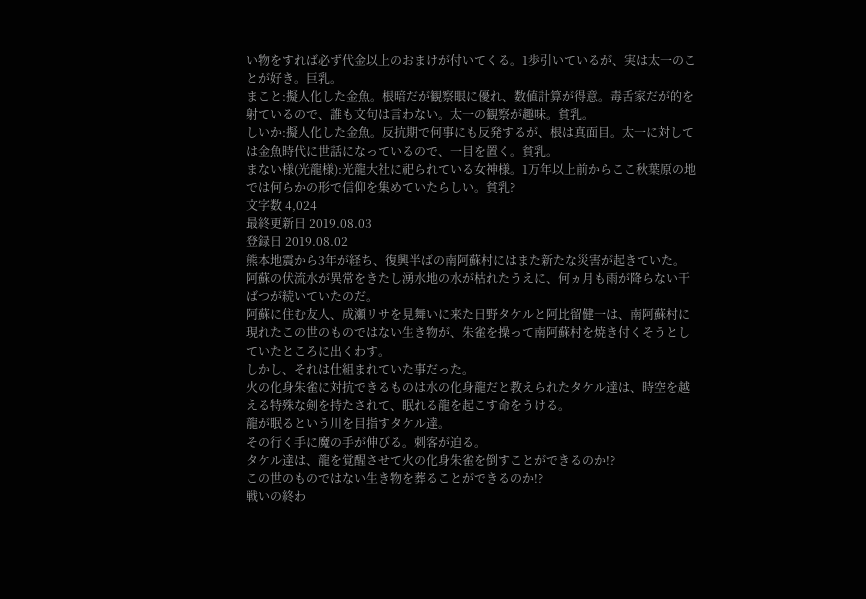い物をすれば必ず代金以上のおまけが付いてくる。1歩引いているが、実は太一のことが好き。巨乳。
まこと:擬人化した金魚。根暗だが観察眼に優れ、数値計算が得意。毒舌家だが的を射ているので、誰も文句は言わない。太一の観察が趣味。貧乳。
しいか:擬人化した金魚。反抗期で何事にも反発するが、根は真面目。太一に対しては金魚時代に世話になっているので、一目を置く。貧乳。
まない様(光龍様):光龍大社に祀られている女神様。1万年以上前からここ秋葉原の地では何らかの形で信仰を集めていたらしい。貧乳?
文字数 4,024
最終更新日 2019.08.03
登録日 2019.08.02
熊本地震から3年が経ち、復興半ばの南阿蘇村にはまた新たな災害が起きていた。
阿蘇の伏流水が異常をきたし湧水地の水が枯れたうえに、何ヵ月も雨が降らない干ばつが続いていたのだ。
阿蘇に住む友人、成瀬リサを見舞いに来た日野タケルと阿比留健一は、南阿蘇村に現れたこの世のものではない生き物が、朱雀を操って南阿蘇村を焼き付くそうとしていたところに出くわす。
しかし、それは仕組まれていた事だった。
火の化身朱雀に対抗できるものは水の化身龍だと教えられたタケル達は、時空を越える特殊な剣を持たされて、眠れる龍を起こす命をうける。
龍が眠るという川を目指すタケル達。
その行く手に魔の手が伸びる。刺客が迫る。
タケル達は、龍を覚醒させて火の化身朱雀を倒すことができるのか!?
この世のものではない生き物を葬ることができるのか!?
戦いの終わ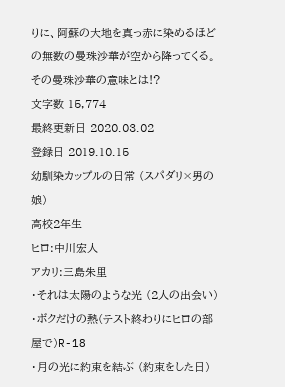りに、阿蘇の大地を真っ赤に染めるほどの無数の曼珠沙華が空から降ってくる。
その曼珠沙華の意味とは!?
文字数 15,774
最終更新日 2020.03.02
登録日 2019.10.15
幼馴染カップルの日常 (スパダリ×男の娘)
高校2年生
ヒロ:中川宏人
アカリ:三島朱里
・それは太陽のような光 (2人の出会い)
・ボクだけの熱(テスト終わりにヒロの部屋で)R-18
・月の光に約束を結ぶ (約束をした日)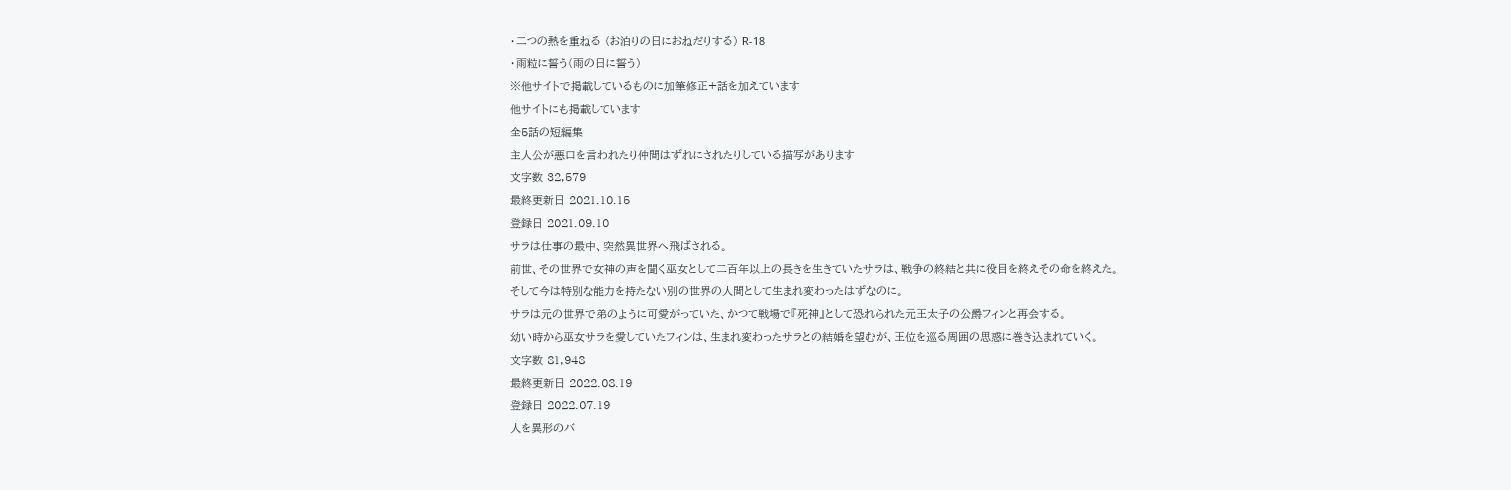・二つの熱を重ねる (お泊りの日におねだりする) R-18
・雨粒に誓う(雨の日に誓う)
※他サイトで掲載しているものに加筆修正+話を加えています
他サイトにも掲載しています
全5話の短編集
主人公が悪口を言われたり仲間はずれにされたりしている描写があります
文字数 32,579
最終更新日 2021.10.15
登録日 2021.09.10
サラは仕事の最中、突然異世界へ飛ばされる。
前世、その世界で女神の声を聞く巫女として二百年以上の長きを生きていたサラは、戦争の終結と共に役目を終えその命を終えた。
そして今は特別な能力を持たない別の世界の人間として生まれ変わったはずなのに。
サラは元の世界で弟のように可愛がっていた、かつて戦場で『死神』として恐れられた元王太子の公爵フィンと再会する。
幼い時から巫女サラを愛していたフィンは、生まれ変わったサラとの結婚を望むが、王位を巡る周囲の思惑に巻き込まれていく。
文字数 81,948
最終更新日 2022.08.19
登録日 2022.07.19
人を異形のバ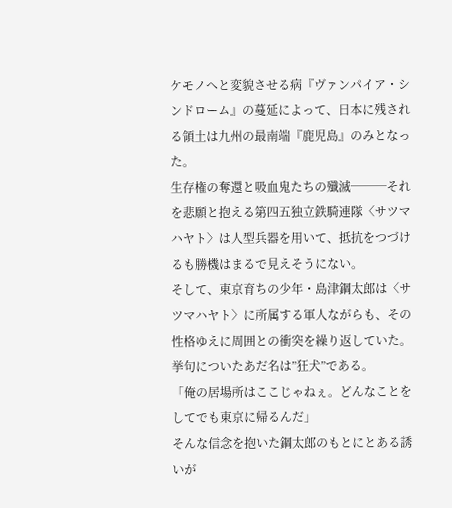ケモノへと変貌させる病『ヴァンパイア・シンドローム』の蔓延によって、日本に残される領土は九州の最南端『鹿児島』のみとなった。
生存権の奪還と吸血鬼たちの殲滅───それを悲願と抱える第四五独立鉄騎連隊〈サツマハヤト〉は人型兵器を用いて、抵抗をつづけるも勝機はまるで見えそうにない。
そして、東京育ちの少年・島津鋼太郎は〈サツマハヤト〉に所属する軍人ながらも、その性格ゆえに周囲との衝突を繰り返していた。挙句についたあだ名は”狂犬”である。
「俺の居場所はここじゃねぇ。どんなことをしてでも東京に帰るんだ」
そんな信念を抱いた鋼太郎のもとにとある誘いが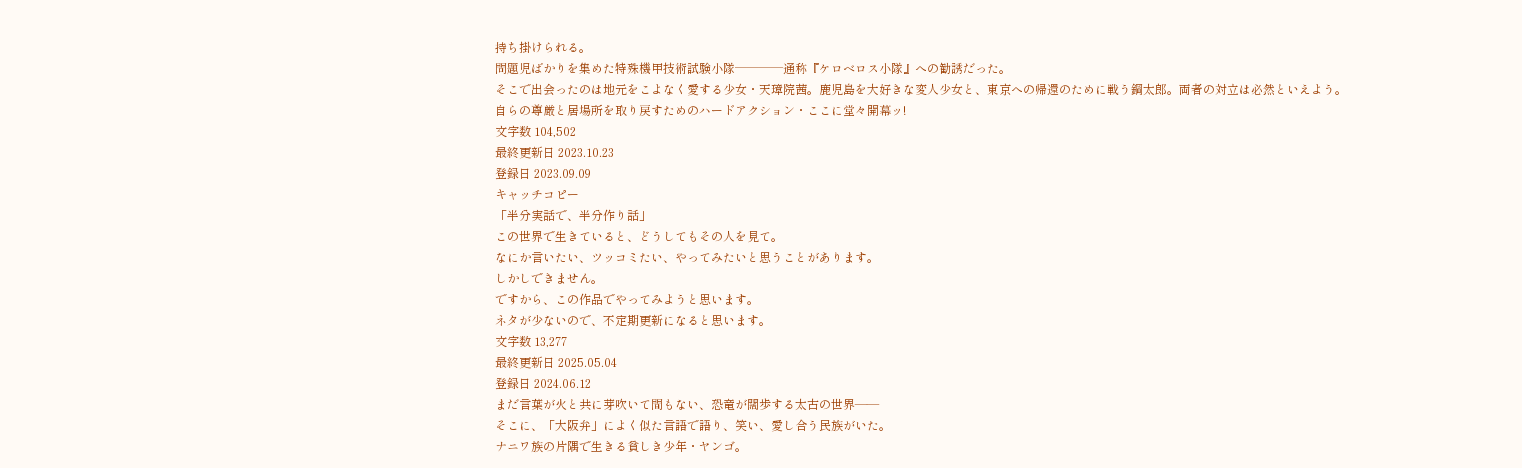持ち掛けられる。
問題児ばかりを集めた特殊機甲技術試験小隊────通称『ケロベロス小隊』への勧誘だった。
そこで出会ったのは地元をこよなく愛する少女・天璋院茜。鹿児島を大好きな変人少女と、東京への帰還のために戦う鋼太郎。両者の対立は必然といえよう。
自らの尊厳と居場所を取り戻すためのハードアクション・ここに堂々開幕ッ!
文字数 104,502
最終更新日 2023.10.23
登録日 2023.09.09
キャッチコピー
「半分実話で、半分作り話」
この世界で生きていると、どうしてもその人を見て。
なにか言いたい、ツッコミたい、やってみたいと思うことがあります。
しかしできません。
ですから、この作品でやってみようと思います。
ネタが少ないので、不定期更新になると思います。
文字数 13,277
最終更新日 2025.05.04
登録日 2024.06.12
まだ言葉が火と共に芽吹いて間もない、恐竜が闊歩する太古の世界――
そこに、「大阪弁」によく似た言語で語り、笑い、愛し合う民族がいた。
ナニワ族の片隅で生きる貧しき少年・ヤンゴ。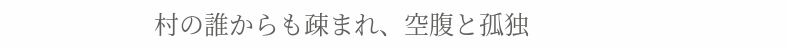村の誰からも疎まれ、空腹と孤独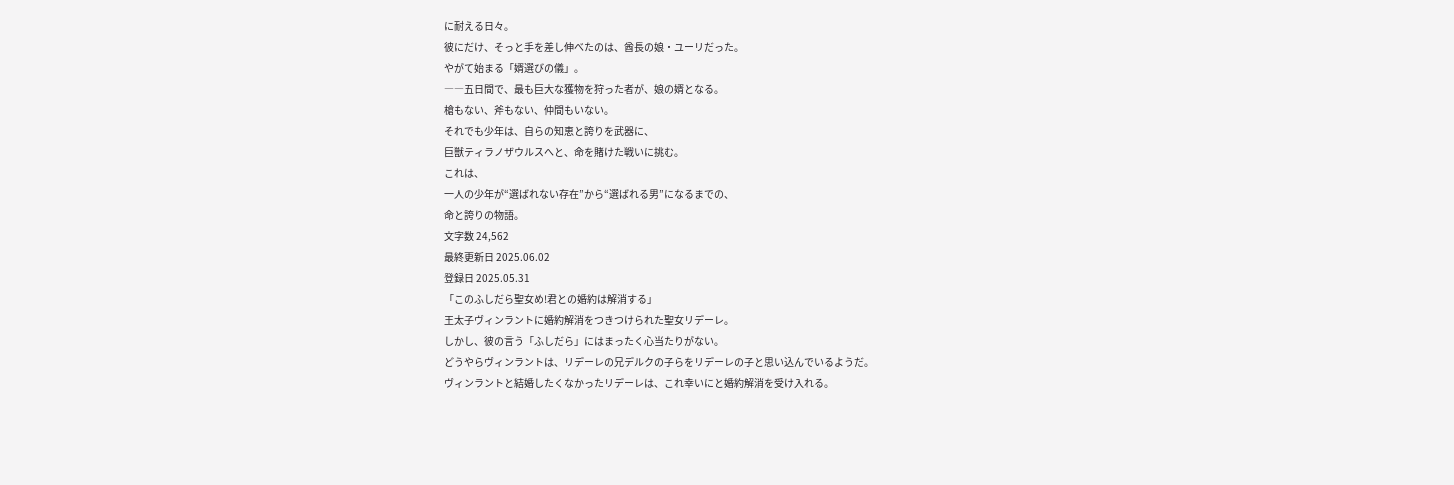に耐える日々。
彼にだけ、そっと手を差し伸べたのは、酋長の娘・ユーリだった。
やがて始まる「婿選びの儀」。
――五日間で、最も巨大な獲物を狩った者が、娘の婿となる。
槍もない、斧もない、仲間もいない。
それでも少年は、自らの知恵と誇りを武器に、
巨獣ティラノザウルスへと、命を賭けた戦いに挑む。
これは、
一人の少年が“選ばれない存在”から“選ばれる男”になるまでの、
命と誇りの物語。
文字数 24,562
最終更新日 2025.06.02
登録日 2025.05.31
「このふしだら聖女め!君との婚約は解消する」
王太子ヴィンラントに婚約解消をつきつけられた聖女リデーレ。
しかし、彼の言う「ふしだら」にはまったく心当たりがない。
どうやらヴィンラントは、リデーレの兄デルクの子らをリデーレの子と思い込んでいるようだ。
ヴィンラントと結婚したくなかったリデーレは、これ幸いにと婚約解消を受け入れる。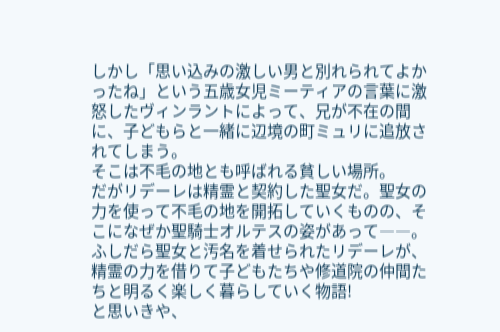しかし「思い込みの激しい男と別れられてよかったね」という五歳女児ミーティアの言葉に激怒したヴィンラントによって、兄が不在の間に、子どもらと一緒に辺境の町ミュリに追放されてしまう。
そこは不毛の地とも呼ばれる貧しい場所。
だがリデーレは精霊と契約した聖女だ。聖女の力を使って不毛の地を開拓していくものの、そこになぜか聖騎士オルテスの姿があって――。
ふしだら聖女と汚名を着せられたリデーレが、精霊の力を借りて子どもたちや修道院の仲間たちと明るく楽しく暮らしていく物語!
と思いきや、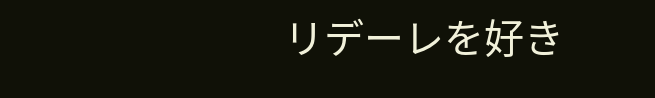リデーレを好き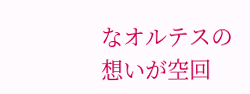なオルテスの想いが空回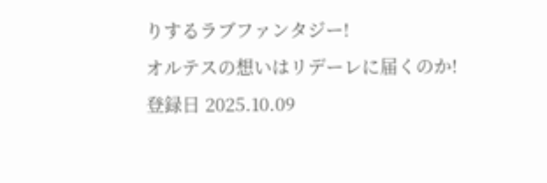りするラブファンタジー!
オルテスの想いはリデーレに届くのか!
登録日 2025.10.09